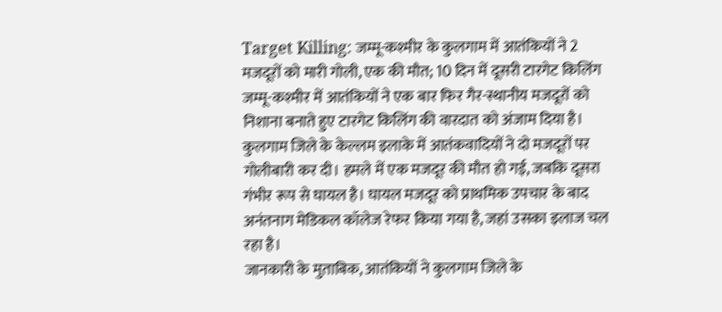Target Killing: जम्मू-कश्मीर के कुलगाम में आतंकियों ने 2 मजदूरों को मारी गोली, एक की मौत; 10 दिन में दूसरी टारगेट किलिंग
जम्मू-कश्मीर में आतंकियों ने एक बार फिर गैर-स्थानीय मजदूरों को निशाना बनाते हुए टारगेट किलिंग की वारदात को अंजाम दिया है। कुलगाम जिले के केल्लम इलाके में आतंकवादियों ने दो मजदूरों पर गोलीबारी कर दी। हमले में एक मजदूर की मौत हो गई, जबकि दूसरा गंभीर रूप से घायल है। घायल मजदूर को प्राथमिक उपचार के बाद अनंतनाग मेडिकल कॉलेज रेफर किया गया है, जहां उसका इलाज चल रहा है।
जानकारी के मुताबिक, आतंकियों ने कुलगाम जिले के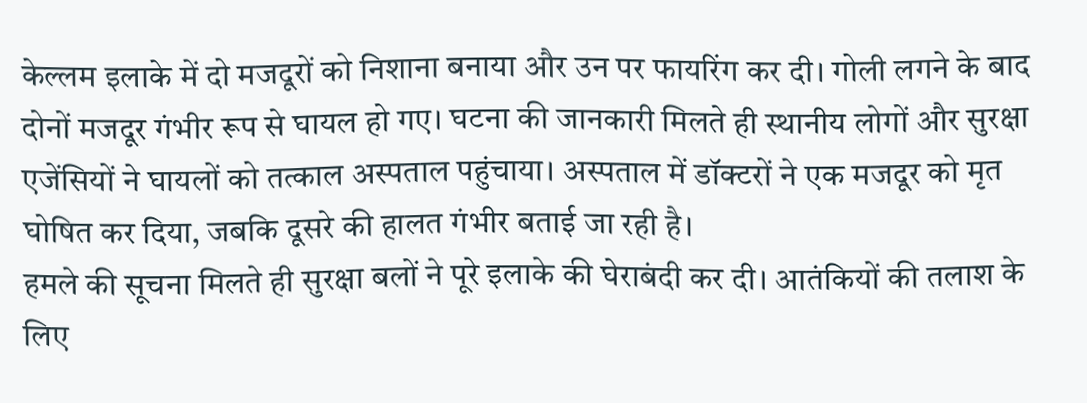केल्लम इलाके में दो मजदूरों को निशाना बनाया और उन पर फायरिंग कर दी। गोली लगने के बाद दोनों मजदूर गंभीर रूप से घायल हो गए। घटना की जानकारी मिलते ही स्थानीय लोगों और सुरक्षा एजेंसियों ने घायलों को तत्काल अस्पताल पहुंचाया। अस्पताल में डॉक्टरों ने एक मजदूर को मृत घोषित कर दिया, जबकि दूसरे की हालत गंभीर बताई जा रही है।
हमले की सूचना मिलते ही सुरक्षा बलों ने पूरे इलाके की घेराबंदी कर दी। आतंकियों की तलाश के लिए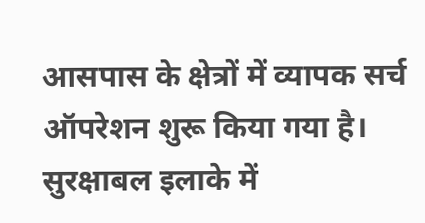आसपास के क्षेत्रों में व्यापक सर्च ऑपरेशन शुरू किया गया है। सुरक्षाबल इलाके में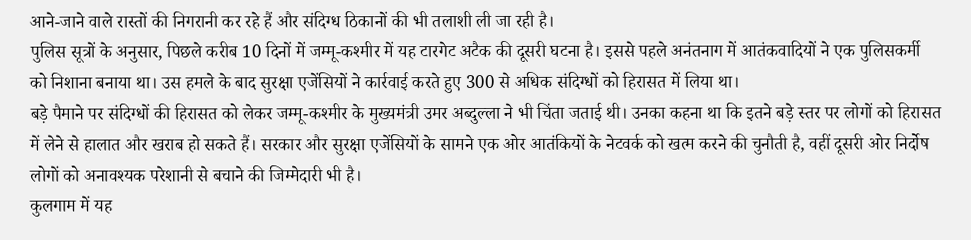आने-जाने वाले रास्तों की निगरानी कर रहे हैं और संदिग्ध ठिकानों की भी तलाशी ली जा रही है।
पुलिस सूत्रों के अनुसार, पिछले करीब 10 दिनों में जम्मू-कश्मीर में यह टारगेट अटैक की दूसरी घटना है। इससे पहले अनंतनाग में आतंकवादियों ने एक पुलिसकर्मी को निशाना बनाया था। उस हमले के बाद सुरक्षा एजेंसियों ने कार्रवाई करते हुए 300 से अधिक संदिग्धों को हिरासत में लिया था।
बड़े पैमाने पर संदिग्धों की हिरासत को लेकर जम्मू-कश्मीर के मुख्यमंत्री उमर अब्दुल्ला ने भी चिंता जताई थी। उनका कहना था कि इतने बड़े स्तर पर लोगों को हिरासत में लेने से हालात और खराब हो सकते हैं। सरकार और सुरक्षा एजेंसियों के सामने एक ओर आतंकियों के नेटवर्क को खत्म करने की चुनौती है, वहीं दूसरी ओर निर्दोष लोगों को अनावश्यक परेशानी से बचाने की जिम्मेदारी भी है।
कुलगाम में यह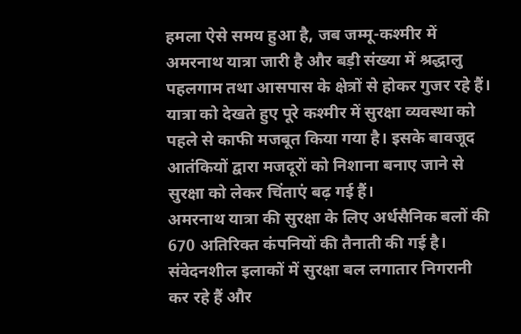हमला ऐसे समय हुआ है, जब जम्मू-कश्मीर में अमरनाथ यात्रा जारी है और बड़ी संख्या में श्रद्धालु पहलगाम तथा आसपास के क्षेत्रों से होकर गुजर रहे हैं। यात्रा को देखते हुए पूरे कश्मीर में सुरक्षा व्यवस्था को पहले से काफी मजबूत किया गया है। इसके बावजूद आतंकियों द्वारा मजदूरों को निशाना बनाए जाने से सुरक्षा को लेकर चिंताएं बढ़ गई हैं।
अमरनाथ यात्रा की सुरक्षा के लिए अर्धसैनिक बलों की 670 अतिरिक्त कंपनियों की तैनाती की गई है। संवेदनशील इलाकों में सुरक्षा बल लगातार निगरानी कर रहे हैं और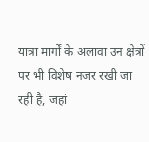यात्रा मार्गों के अलावा उन क्षेत्रों पर भी विशेष नजर रखी जा रही है, जहां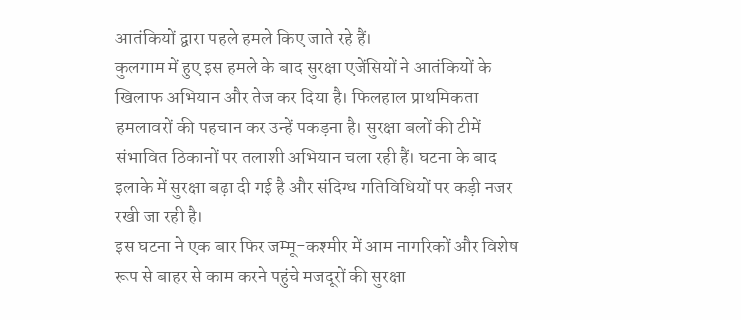आतंकियों द्वारा पहले हमले किए जाते रहे हैं।
कुलगाम में हुए इस हमले के बाद सुरक्षा एजेंसियों ने आतंकियों के खिलाफ अभियान और तेज कर दिया है। फिलहाल प्राथमिकता हमलावरों की पहचान कर उन्हें पकड़ना है। सुरक्षा बलों की टीमें संभावित ठिकानों पर तलाशी अभियान चला रही हैं। घटना के बाद इलाके में सुरक्षा बढ़ा दी गई है और संदिग्ध गतिविधियों पर कड़ी नजर रखी जा रही है।
इस घटना ने एक बार फिर जम्मू-कश्मीर में आम नागरिकों और विशेष रूप से बाहर से काम करने पहुंचे मजदूरों की सुरक्षा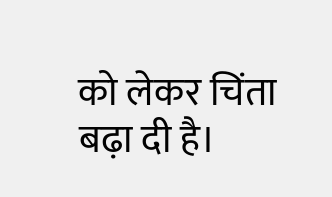को लेकर चिंता बढ़ा दी है।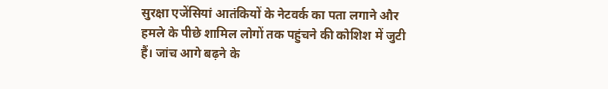सुरक्षा एजेंसियां आतंकियों के नेटवर्क का पता लगाने और हमले के पीछे शामिल लोगों तक पहुंचने की कोशिश में जुटी हैं। जांच आगे बढ़ने के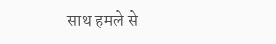साथ हमले से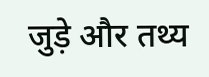जुड़े और तथ्य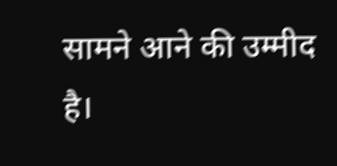सामने आने की उम्मीद है।